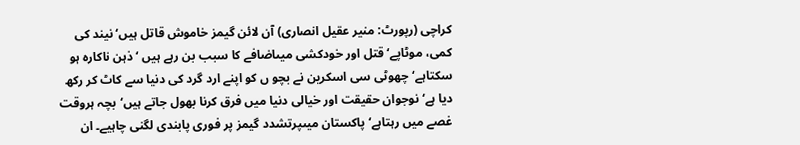کراچی (رپورٹ: منیر عقیل انصاری) آن لائن گیمز خاموش قاتل ہیں‘ نیند کی کمی، موٹاپے‘ قتل اور خودکشی میںاضافے کا سبب بن رہے ہیں ‘ ذہن ناکارہ ہو سکتاہے‘چھوٹی سی اسکرین نے بچو ں کو اپنے ارد گرد کی دنیا سے کاٹ کر رکھ دیا ہے‘نوجوان حقیقت اور خیالی دنیا میں فرق کرنا بھول جاتے ہیں‘بچہ ہروقت غصے میں رہتاہے‘پاکستان میںپرتشدد گیمز پر فوری پابندی لگنی چاہیے۔ ان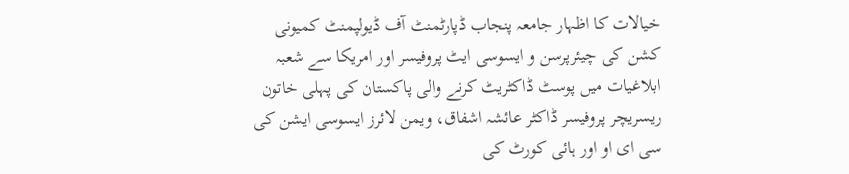خیالات کا اظہار جامعہ پنجاب ڈپارٹمنٹ آف ڈیولپمنٹ کمیونی کشن کی چیئرپرسن و ایسوسی ایٹ پروفیسر اور امریکا سے شعبہ ابلاغیات میں پوسٹ ڈاکٹریٹ کرنے والی پاکستان کی پہلی خاتون ریسریچر پروفیسر ڈاکٹر عائشہ اشفاق، ویمن لائرز ایسوسی ایشن کی سی ای او اور ہائی کورٹ کی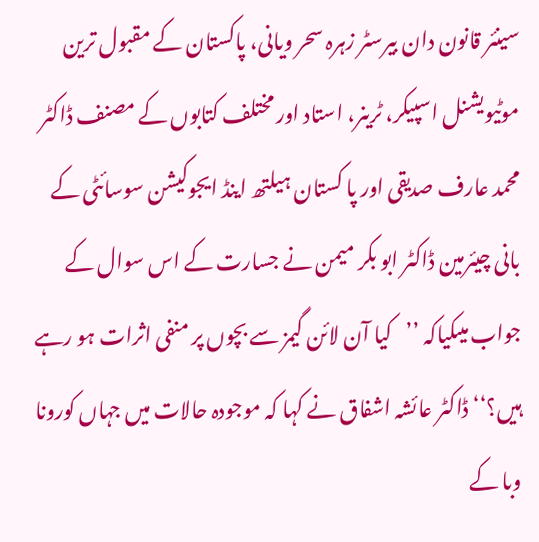سینئر قانون دان بیرسٹر زہرہ سحر ویانی، پاکستان کے مقبول ترین موٹیویشنل اسپیکر، ٹرینر، استاد اور مختلف کتابوں کے مصنف ڈاکٹر محمد عارف صدیقی اور پا کستان ہیلتھ اینڈ ایجوکیشن سوسائٹی کے بانی چیئرمین ڈاکٹر ابو بکر میمن نے جسارت کے اس سوال کے جواب میںکیاکہ ’’کیا آن لائن گیمز سے بچوں پر منفی اثرات ہو رہے ہیں؟‘‘ ڈاکٹر عائشہ اشفاق نے کہا کہ موجودہ حالات میں جہاں کورونا وبا کے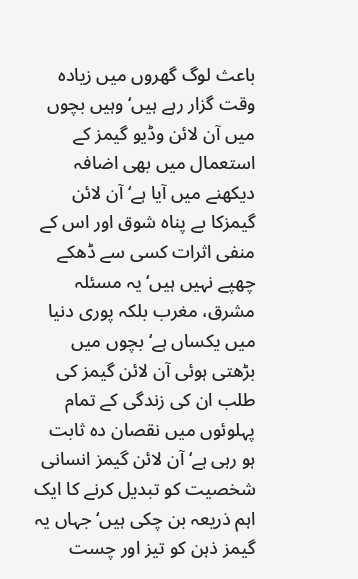باعث لوگ گھروں میں زیادہ وقت گزار رہے ہیں‘ وہیں بچوں میں آن لائن وڈیو گیمز کے استعمال میں بھی اضافہ دیکھنے میں آیا ہے‘ آن لائن گیمزکا بے پناہ شوق اور اس کے منفی اثرات کسی سے ڈھکے چھپے نہیں ہیں‘ یہ مسئلہ مشرق، مغرب بلکہ پوری دنیا میں یکساں ہے‘ بچوں میں بڑھتی ہوئی آن لائن گیمز کی طلب ان کی زندگی کے تمام پہلوئوں میں نقصان دہ ثابت ہو رہی ہے‘ آن لائن گیمز انسانی شخصیت کو تبدیل کرنے کا ایک اہم ذریعہ بن چکی ہیں‘ جہاں یہ گیمز ذہن کو تیز اور چست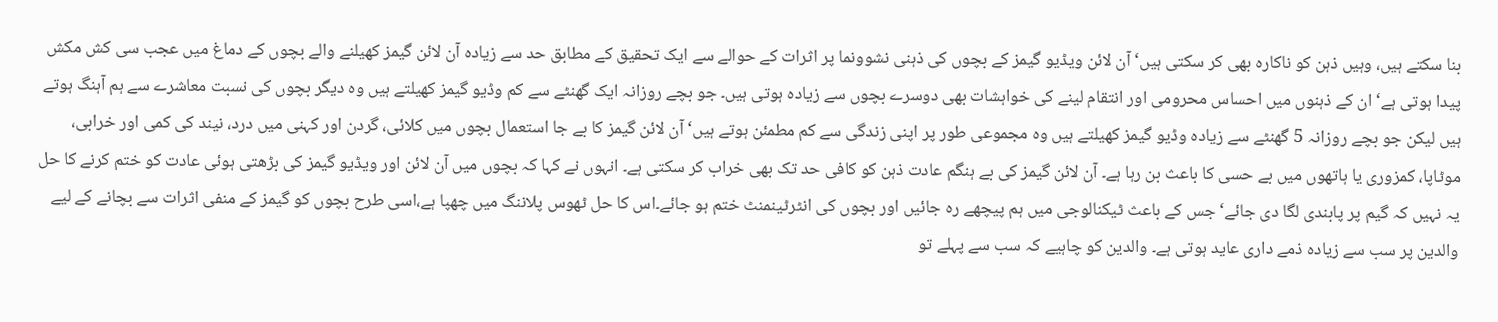بنا سکتے ہیں، وہیں ذہن کو ناکارہ بھی کر سکتی ہیں‘ آن لائن ویڈیو گیمز کے بچوں کی ذہنی نشوونما پر اثرات کے حوالے سے ایک تحقیق کے مطابق حد سے زیادہ آن لائن گیمز کھیلنے والے بچوں کے دماغ میں عجب سی کش مکش پیدا ہوتی ہے‘ ان کے ذہنوں میں احساس محرومی اور انتقام لینے کی خواہشات بھی دوسرے بچوں سے زیادہ ہوتی ہیں۔ جو بچے روزانہ ایک گھنٹے سے کم وڈیو گیمز کھیلتے ہیں وہ دیگر بچوں کی نسبت معاشرے سے ہم آہنگ ہوتے ہیں لیکن جو بچے روزانہ 5 گھنٹے سے زیادہ وڈیو گیمز کھیلتے ہیں وہ مجموعی طور پر اپنی زندگی سے کم مطمئن ہوتے ہیں‘ آن لائن گیمز کا بے جا استعمال بچوں میں کلائی، گردن اور کہنی میں درد، نیند کی کمی اور خرابی، موٹاپا، کمزوری یا ہاتھوں میں بے حسی کا باعث بن رہا ہے۔ آن لائن گیمز کی بے ہنگم عادت ذہن کو کافی حد تک بھی خراب کر سکتی ہے۔ انہوں نے کہا کہ بچوں میں آن لائن اور ویڈیو گیمز کی بڑھتی ہوئی عادت کو ختم کرنے کا حل یہ نہیں کہ گیم پر پابندی لگا دی جائے‘ جس کے باعث ٹیکنالوجی میں ہم پیچھے رہ جائیں اور بچوں کی انٹرٹینمنٹ ختم ہو جائے۔اس کا حل ٹھوس پلاننگ میں چھپا ہے،اسی طرح بچوں کو گیمز کے منفی اثرات سے بچانے کے لیے والدین پر سب سے زیادہ ذمے داری عاید ہوتی ہے۔ والدین کو چاہیے کہ سب سے پہلے تو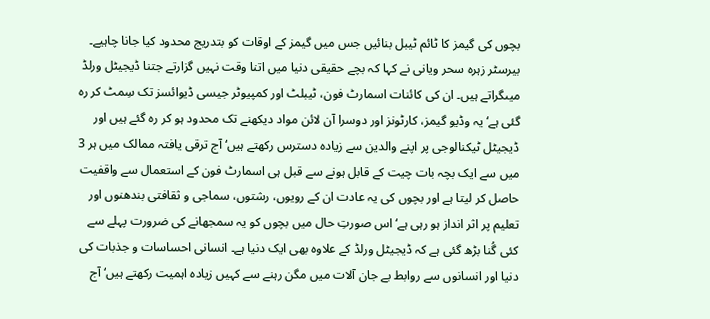بچوں کی گیمز کا ٹائم ٹیبل بنائیں جس میں گیمز کے اوقات کو بتدریج محدود کیا جانا چاہیے۔ بیرسٹر زہرہ سحر ویانی نے کہا کہ بچے حقیقی دنیا میں اتنا وقت نہیں گزارتے جتنا ڈیجیٹل ورلڈ میںگراتے ہیں۔ ان کی کائنات اسمارٹ فون، ٹیبلٹ اور کمپیوٹر جیسی ڈیوائسز تک سِمٹ کر رہ گئی ہے‘ یہ وڈیو گیمز، کارٹونز اور دوسرا آن لائن مواد دیکھنے تک محدود ہو کر رہ گئے ہیں اور ڈیجیٹل ٹیکنالوجی پر اپنے والدین سے زیادہ دسترس رکھتے ہیں‘ آج ترقی یافتہ ممالک میں ہر 3 میں سے ایک بچہ بات چیت کے قابل ہونے سے قبل ہی اسمارٹ فون کے استعمال سے واقفیت حاصل کر لیتا ہے اور بچوں کی یہ عادت ان کے رویوں، رشتوں، سماجی و ثقافتی بندھنوں اور تعلیم پر اثر انداز ہو رہی ہے‘ اس صورتِ حال میں بچوں کو یہ سمجھانے کی ضرورت پہلے سے کئی گُنا بڑھ گئی ہے کہ ڈیجیٹل ورلڈ کے علاوہ بھی ایک دنیا ہے۔ انسانی احساسات و جذبات کی دنیا اور انسانوں سے روابط بے جان آلات میں مگن رہنے سے کہیں زیادہ اہمیت رکھتے ہیں‘ آج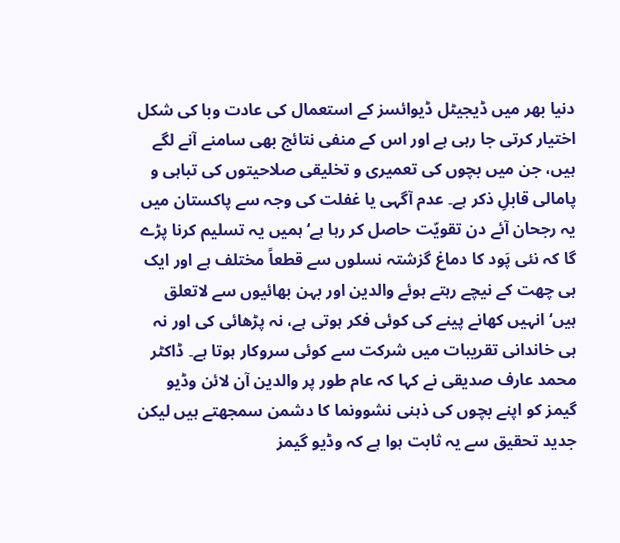دنیا بھر میں ڈیجیٹل ڈیوائسز کے استعمال کی عادت وبا کی شکل اختیار کرتی جا رہی ہے اور اس کے منفی نتائج بھی سامنے آنے لگے ہیں، جن میں بچوں کی تعمیری و تخلیقی صلاحیتوں کی تباہی و پامالی قابلِ ذکر ہے۔ عدم آگہی یا غفلت کی وجہ سے پاکستان میں یہ رجحان آئے دن تقویّت حاصل کر رہا ہے‘ ہمیں یہ تسلیم کرنا پڑے گا کہ نئی پَود کا دماغ گزشتہ نسلوں سے قطعاً مختلف ہے اور ایک ہی چھت کے نیچے رہتے ہوئے والدین اور بہن بھائیوں سے لاتعلق ہیں‘ انہیں کھانے پینے کی کوئی فکر ہوتی ہے، نہ پڑھائی کی اور نہ ہی خاندانی تقریبات میں شرکت سے کوئی سروکار ہوتا ہے۔ ڈاکٹر محمد عارف صدیقی نے کہا کہ عام طور پر والدین آن لائن وڈیو گیمز کو اپنے بچوں کی ذہنی نشوونما کا دشمن سمجھتے ہیں لیکن جدید تحقیق سے یہ ثابت ہوا ہے کہ وڈیو گیمز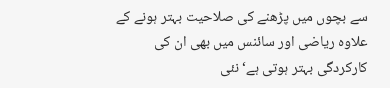سے بچوں میں پڑھنے کی صلاحیت بہتر ہونے کے علاوہ ریاضی اور سائنس میں بھی ان کی کارکردگی بہتر ہوتی ہے‘ نئی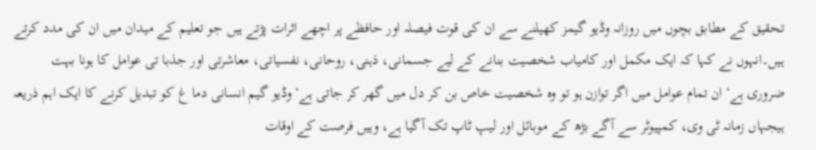تحقیق کے مطابق بچوں میں روزانہ وڈیو گیمز کھیلنے سے ان کی قوت فیصلہ اور حافظے پر اچھے اثرات پڑتے ہیں جو تعلیم کے میدان میں ان کی مدد کرتے ہیں۔انہوں نے کہا کہ ایک مکمل اور کامیاب شخصیت بنانے کے لیے جسمانی، ذہنی، روحانی، نفسیاتی، معاشرتی اور جذبا تی عوامل کا ہونا بہت ضروری ہے‘ ان تمام عوامل میں اگر توازن ہو تو وہ شخصیت خاص بن کر دل میں گھر کر جاتی ہے‘ وڈیو گیم انسانی دما غ کو تبدیل کرنے کا ایک اہم ذریعہ ہیجہاں زمانہ ٹی وی، کمپیوٹر سے آگے بڑھ کے موبائل اور لیپ ٹاپ تک آگیا ہے، وہیں فرصت کے اوقات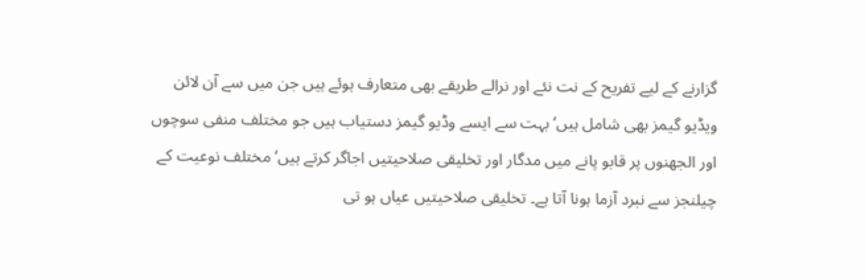گزارنے کے لیے تفریح کے نت نئے اور نرالے طریقے بھی متعارف ہوئے ہیں جن میں سے آن لائن ویڈیو گیمز بھی شامل ہیں‘ بہت سے ایسے وڈیو گیمز دستیاب ہیں جو مختلف منفی سوچوں اور الجھنوں پر قابو پانے میں مدگار اور تخلیقی صلاحیتیں اجاگر کرتے ہیں‘ مختلف نوعیت کے چیلنجز سے نبرد آزما ہونا آتا ہے۔ تخلیقی صلاحیتیں عیاں ہو تی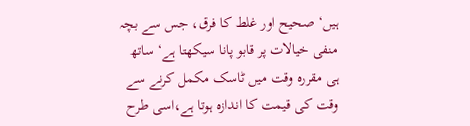ہیں‘ صحیح اور غلط کا فرق، جس سے بچہ منفی خیالات پر قابو پانا سیکھتا ہے‘ ساتھ ہی مقررہ وقت میں ٹاسک مکمل کرنے سے وقت کی قیمت کا اندازہ ہوتا ہے،اسی طرح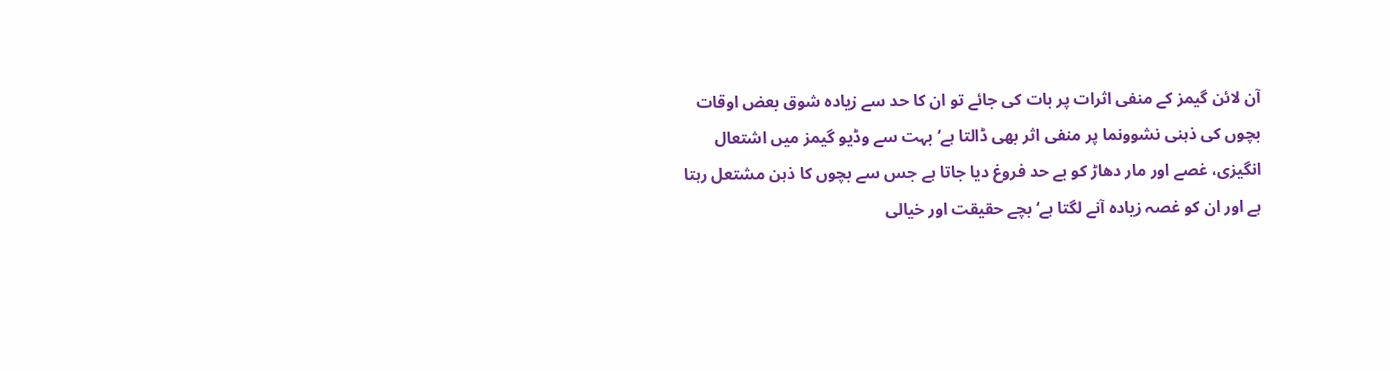آن لائن گیمز کے منفی اثرات پر بات کی جائے تو ان کا حد سے زیادہ شوق بعض اوقات بچوں کی ذہنی نشوونما پر منفی اثر بھی ڈالتا ہے‘ بہت سے وڈیو گیمز میں اشتعال انگیزی، غصے اور مار دھاڑ کو بے حد فروغ دیا جاتا ہے جس سے بچوں کا ذہن مشتعل رہتا ہے اور ان کو غصہ زیادہ آنے لگتا ہے‘ بچے حقیقت اور خیالی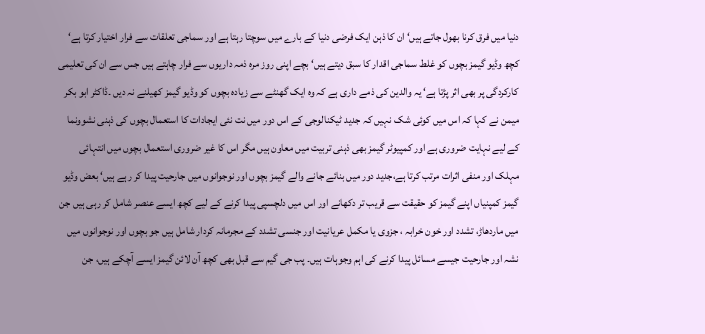دنیا میں فرق کرنا بھول جاتے ہیں‘ ان کا ذہن ایک فرضی دنیا کے بارے میں سوچتا رہتا ہے اور سماجی تعلقات سے فرار اختیار کرتا ہے‘ کچھ وڈیو گیمز بچوں کو غلط سماجی اقدار کا سبق دیتے ہیں‘ بچے اپنی روز مرہ ذمہ داریوں سے فرار چاہتے ہیں جس سے ان کی تعلیمی کارکردگی پر بھی اثر پڑتا ہے‘ یہ والدین کی ذمے داری ہے کہ وہ ایک گھنٹے سے زیادہ بچوں کو وڈیو گیمز کھیلنے نہ دیں ۔ڈاکٹر ابو بکر میمن نے کہا کہ اس میں کوئی شک نہیں کہ جدید ٹیکنالوجی کے اس دور میں نت نئی ایجادات کا استعمال بچوں کی ذہنی نشوونما کے لیے نہایت ضروری ہے اور کمپیوٹر گیمز بھی ذہنی تربیت میں معاون ہیں مگر اس کا غیر ضروری استعمال بچوں میں انتہائی مہلک اور منفی اثرات مرتب کرتا ہے،جدید دور میں بنائے جانے والے گیمز بچوں اور نوجوانوں میں جارحیت پیدا کر رہے ہیں‘ بعض وڈیو گیمز کمپنیاں اپنے گیمز کو حقیقت سے قریب تر دکھانے اور اس میں دلچسپی پیدا کرنے کے لیے کچھ ایسے عنصر شامل کر رہی ہیں جن میں ماردھاڑ، تشدد اور خون خرابہ ، جزوی یا مکمل عریانیت اور جنسی تشدد کے مجرمانہ کردار شامل ہیں جو بچوں اور نوجوانوں میں نشہ اور جارحیت جیسے مسائل پیدا کرنے کی اہم وجوہات ہیں۔ پب جی گیم سے قبل بھی کچھ آن لائن گیمز ایسے آچکے ہیں، جن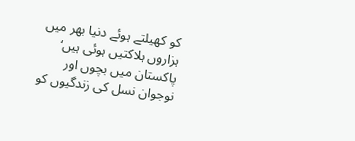کو کھیلتے ہوئے دنیا بھر میں ہزاروں ہلاکتیں ہوئی ہیں‘ پاکستان میں بچوں اور نوجوان نسل کی زندگیوں کو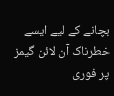بچانے کے لیے ایسے خطرناک آن لائن گیمز پر فوری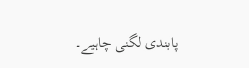پابندی لگنی چاہیے۔